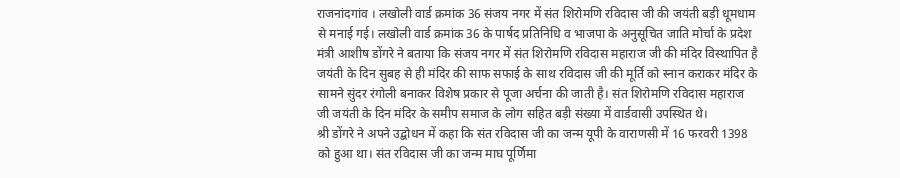राजनांदगांव । लखोली वार्ड क्रमांक 36 संजय नगर में संत शिरोमणि रविदास जी की जयंती बड़ी धूमधाम से मनाई गई। लखोली वार्ड क्रमांक 36 के पार्षद प्रतिनिधि व भाजपा के अनुसूचित जाति मोर्चा के प्रदेश मंत्री आशीष डोंगरे ने बताया कि संजय नगर में संत शिरोमणि रविदास महाराज जी की मंदिर विस्थापित है जयंती के दिन सुबह से ही मंदिर की साफ सफाई के साथ रविदास जी की मूर्ति को स्नान कराकर मंदिर के सामने सुंदर रंगोली बनाकर विशेष प्रकार से पूजा अर्चना की जाती है। संत शिरोमणि रविदास महाराज जी जयंती के दिन मंदिर के समीप समाज के लोग सहित बड़ी संख्या में वार्डवासी उपस्थित थे।
श्री डोंगरे ने अपने उद्बोधन में कहा कि संत रविदास जी का जन्म यूपी के वाराणसी में 16 फरवरी 1398 को हुआ था। संत रविदास जी का जन्म माघ पूर्णिमा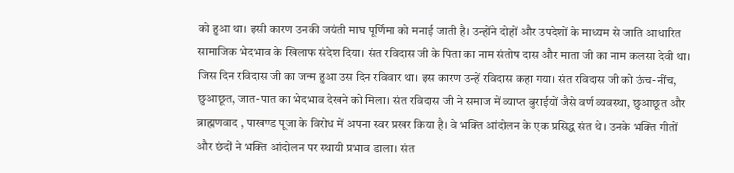को हुआ था। इसी कारण उनकी जयंती माघ पूर्णिमा को मनाई जाती है। उन्होंने दोहों और उपदेशों के माध्यम से जाति आधारित सामाजिक भेदभाव के खिलाफ संदेश दिया। संत रविदास जी के पिता का नाम संतोष दास और माता जी का नाम कलसा देवी था। जिस दिन रविदास जी का जन्म हुआ उस दिन रविवार था। इस कारण उन्हें रविदास कहा गया। संत रविदास जी को ऊंच-नींच, छुआछूत, जात-पात का भेदभाव देखने को मिला। संत रविदास जी ने समाज में व्याप्त बुराईयों जैसे वर्ण व्यवस्था, छुआछूत और ब्राह्मणवाद , पाखण्ड पूजा के विरोध में अपना स्वर प्रखर किया है। वे भक्ति आंदोलन के एक प्रसिद्ध संत थे। उनके भक्ति गीतों और छंदों ने भक्ति आंदोलन पर स्थायी प्रभाव डाला। संत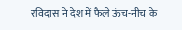रविदास ने देश में फैले ऊंच-नीच के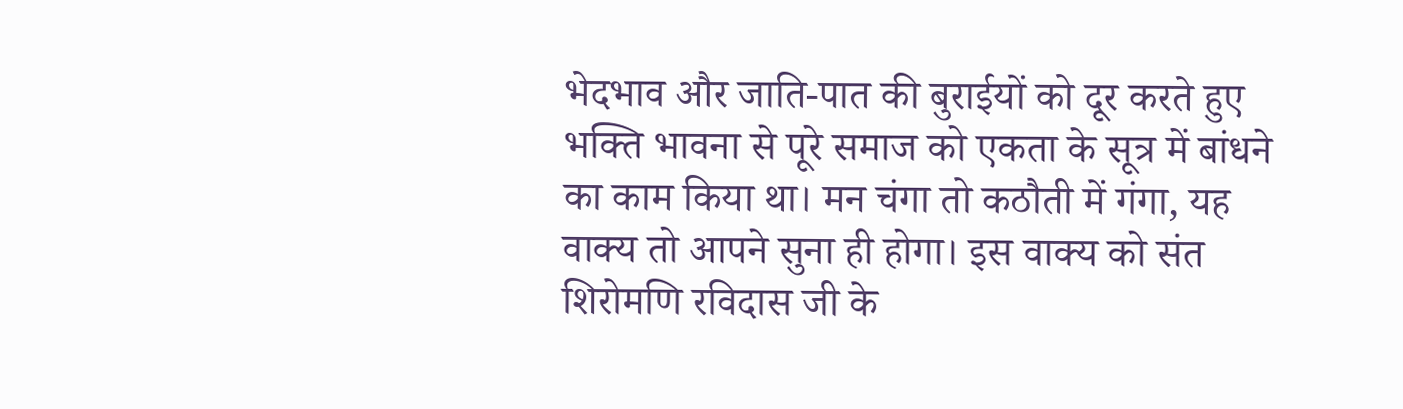भेदभाव और जाति-पात की बुराईयों को दूर करते हुए भक्ति भावना से पूरे समाज को एकता के सूत्र में बांधने का काम किया था। मन चंगा तो कठौती में गंगा, यह वाक्य तो आपने सुना ही होगा। इस वाक्य को संत शिरोमणि रविदास जी के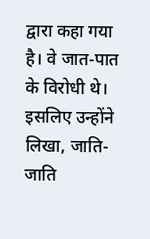द्वारा कहा गया है। वे जात-पात के विरोधी थे। इसलिए उन्होंने लिखा, जाति-जाति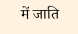में जाति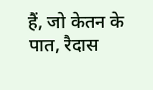हैं, जो केतन के पात, रैदास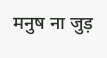मनुष ना जुड़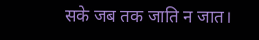सके जब तक जाति न जात।